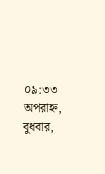০৯:৩৩ অপরাহ্ন, বুধবার,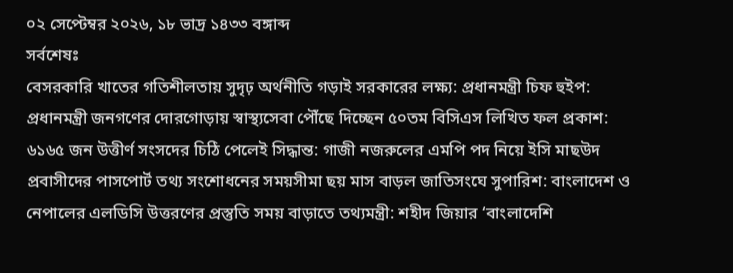০২ সেপ্টেম্বর ২০২৬, ১৮ ভাদ্র ১৪৩৩ বঙ্গাব্দ
সর্বশেষঃ
বেসরকারি খাতের গতিশীলতায় সুদৃঢ় অর্থনীতি গড়াই সরকারের লক্ষ্য: প্রধানমন্ত্রী চিফ হুইপ: প্রধানমন্ত্রী জনগণের দোরগোড়ায় স্বাস্থ্যসেবা পৌঁছে দিচ্ছেন ৫০তম বিসিএস লিখিত ফল প্রকাশ: ৬১৬৫ জন উত্তীর্ণ সংসদের চিঠি পেলেই সিদ্ধান্ত: গাজী নজরুলের এমপি পদ নিয়ে ইসি মাছউদ প্রবাসীদের পাসপোর্ট তথ্য সংশোধনের সময়সীমা ছয় মাস বাড়ল জাতিসংঘে সুপারিশ: বাংলাদেশ ও নেপালের এলডিসি উত্তরণের প্রস্তুতি সময় বাড়াতে তথ্যমন্ত্রী: শহীদ জিয়ার ‘বাংলাদেশি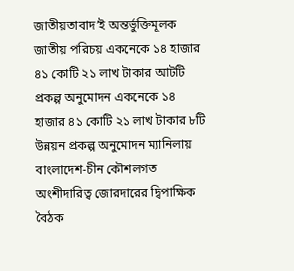জাতীয়তাবাদ’ই অন্তর্ভুক্তিমূলক জাতীয় পরিচয় একনেকে ১৪ হাজার ৪১ কোটি ২১ লাখ টাকার আটটি প্রকল্প অনুমোদন একনেকে ১৪ হাজার ৪১ কোটি ২১ লাখ টাকার ৮টি উন্নয়ন প্রকল্প অনুমোদন ম্যানিলায় বাংলাদেশ-চীন কৌশলগত অংশীদারিত্ব জোরদারের দ্বিপাক্ষিক বৈঠক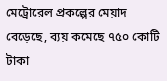মেট্রোরেল প্রকল্পের মেয়াদ বেড়েছে, ব্যয় কমেছে ৭৫০ কোটি টাকা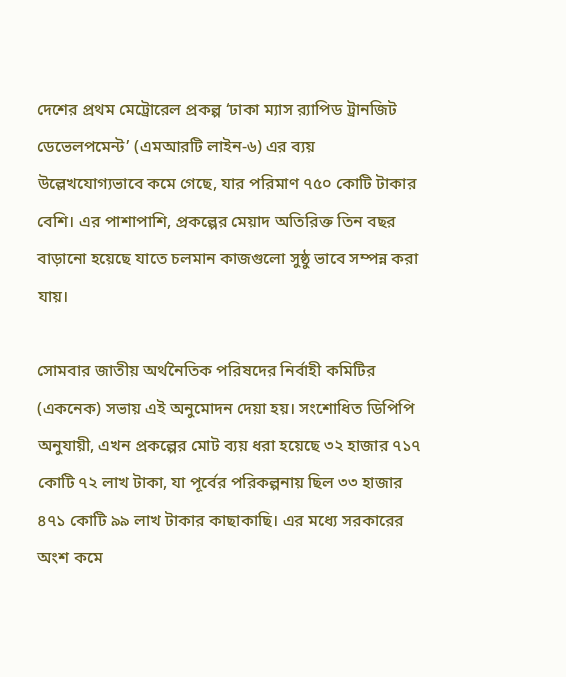দেশের প্রথম মেট্রোরেল প্রকল্প ‘ঢাকা ম্যাস র‍্যাপিড ট্রানজিট ডেভেলপমেন্ট’ (এমআরটি লাইন-৬) এর ব্যয় উল্লেখযোগ্যভাবে কমে গেছে, যার পরিমাণ ৭৫০ কোটি টাকার বেশি। এর পাশাপাশি, প্রকল্পের মেয়াদ অতিরিক্ত তিন বছর বাড়ানো হয়েছে যাতে চলমান কাজগুলো সুষ্ঠু ভাবে সম্পন্ন করা যায়।

সোমবার জাতীয় অর্থনৈতিক পরিষদের নির্বাহী কমিটির (একনেক) সভায় এই অনুমোদন দেয়া হয়। সংশোধিত ডিপিপি অনুযায়ী, এখন প্রকল্পের মোট ব্যয় ধরা হয়েছে ৩২ হাজার ৭১৭ কোটি ৭২ লাখ টাকা, যা পূর্বের পরিকল্পনায় ছিল ৩৩ হাজার ৪৭১ কোটি ৯৯ লাখ টাকার কাছাকাছি। এর মধ্যে সরকারের অংশ কমে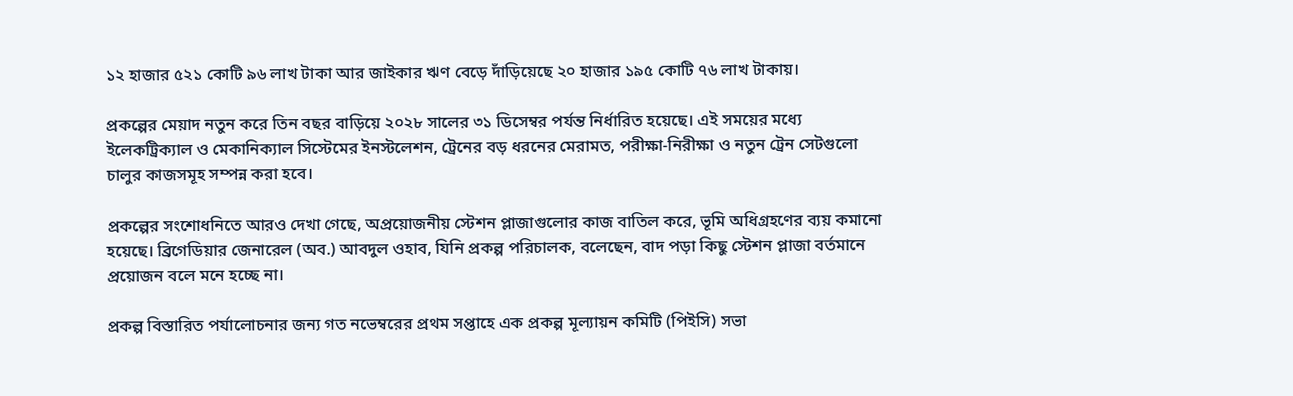১২ হাজার ৫২১ কোটি ৯৬ লাখ টাকা আর জাইকার ঋণ বেড়ে দাঁড়িয়েছে ২০ হাজার ১৯৫ কোটি ৭৬ লাখ টাকায়।

প্রকল্পের মেয়াদ নতুন করে তিন বছর বাড়িয়ে ২০২৮ সালের ৩১ ডিসেম্বর পর্যন্ত নির্ধারিত হয়েছে। এই সময়ের মধ্যে ইলেকট্রিক্যাল ও মেকানিক্যাল সিস্টেমের ইনস্টলেশন, ট্রেনের বড় ধরনের মেরামত, পরীক্ষা-নিরীক্ষা ও নতুন ট্রেন সেটগুলো চালুর কাজসমূহ সম্পন্ন করা হবে।

প্রকল্পের সংশোধনিতে আরও দেখা গেছে, অপ্রয়োজনীয় স্টেশন প্লাজাগুলোর কাজ বাতিল করে, ভূমি অধিগ্রহণের ব্যয় কমানো হয়েছে। ব্রিগেডিয়ার জেনারেল (অব.) আবদুল ওহাব, যিনি প্রকল্প পরিচালক, বলেছেন, বাদ পড়া কিছু স্টেশন প্লাজা বর্তমানে প্রয়োজন বলে মনে হচ্ছে না।

প্রকল্প বিস্তারিত পর্যালোচনার জন্য গত নভেম্বরের প্রথম সপ্তাহে এক প্রকল্প মূল্যায়ন কমিটি (পিইসি) সভা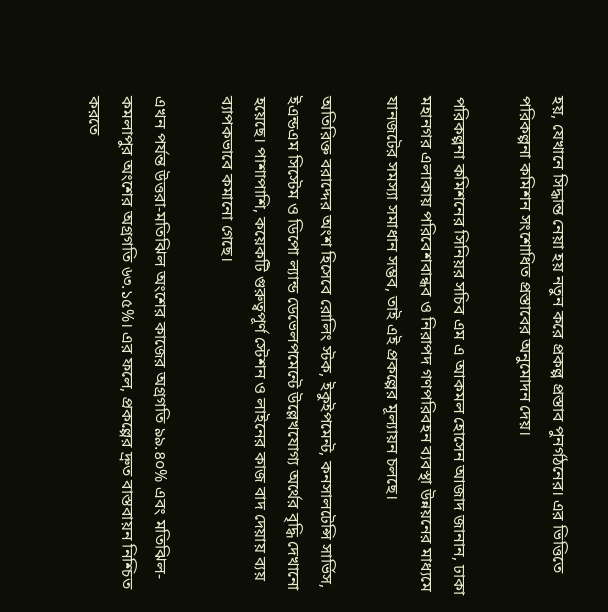হয়, যেখানে সিদ্ধান্ত নেয়া হয় নতুন করে প্রকল্প প্রস্তাব পুনর্গঠনের। এর ভিত্তিতে পরিকল্পনা কমিশন সংশোধিত প্রস্তাবের অনুমোদন দেয়।

পরিকল্পনা কমিশনের সিনিয়র সচিব এম এ আকমল হোসেন আজাদ জানান, ঢাকা মহানগর এলাকায় পরিবেশবান্ধব ও নিরাপদ গণপরিবহন ব্যবস্থা উন্নয়নের মাধ্যমে যানজটের সমস্যা সমাধান সম্ভব, তাই এই প্রকল্পের মূল্যায়ন চলছে।

অতিরিক্ত বরাদ্দের অংশ হিসেবে রোলিং স্টক, ইকুইপমেন্ট, কনসালটেন্সি সার্ভিস, ইএন্ডএম সিস্টেম ও ডিপো ল্যান্ড ডেভেলপমেন্টে উল্লেখযোগ্য অর্থের বৃদ্ধি দেখানো হয়েছে। পাশাপাশি, কয়েকটি গুরুত্বপূর্ণ স্টেশন ও লাইনের কাজ বাদ দেয়ায় ব্যয় ব্যাপকভাবে কমানো গেছে।

এখন পর্যন্ত উত্তরা-মতিঝিল অংশের কাজের অগ্রগতি ৯৯.৪০% এবং মতিঝিল-কমলাপুর অংশের অগ্রগতি ৬৩.১৫%। এর ফলে, প্রকল্পের দ্রুত বাস্তবায়ন নিশ্চিত করতে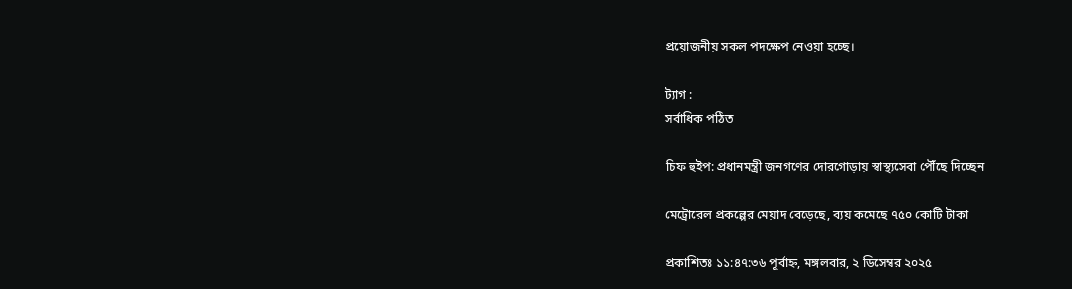প্রয়োজনীয় সকল পদক্ষেপ নেওয়া হচ্ছে।

ট্যাগ :
সর্বাধিক পঠিত

চিফ হুইপ: প্রধানমন্ত্রী জনগণের দোরগোড়ায় স্বাস্থ্যসেবা পৌঁছে দিচ্ছেন

মেট্রোরেল প্রকল্পের মেয়াদ বেড়েছে, ব্যয় কমেছে ৭৫০ কোটি টাকা

প্রকাশিতঃ ১১:৪৭:৩৬ পূর্বাহ্ন, মঙ্গলবার, ২ ডিসেম্বর ২০২৫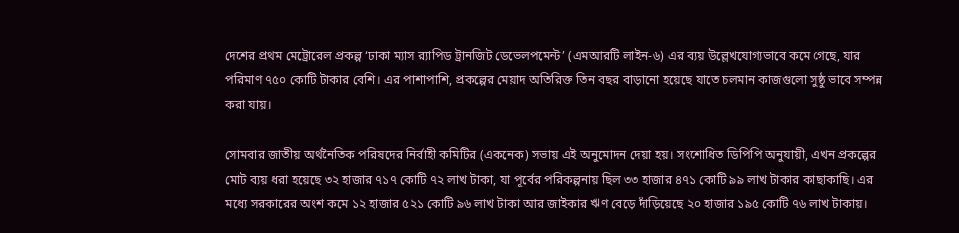দেশের প্রথম মেট্রোরেল প্রকল্প ‘ঢাকা ম্যাস র‍্যাপিড ট্রানজিট ডেভেলপমেন্ট’ (এমআরটি লাইন-৬) এর ব্যয় উল্লেখযোগ্যভাবে কমে গেছে, যার পরিমাণ ৭৫০ কোটি টাকার বেশি। এর পাশাপাশি, প্রকল্পের মেয়াদ অতিরিক্ত তিন বছর বাড়ানো হয়েছে যাতে চলমান কাজগুলো সুষ্ঠু ভাবে সম্পন্ন করা যায়।

সোমবার জাতীয় অর্থনৈতিক পরিষদের নির্বাহী কমিটির (একনেক) সভায় এই অনুমোদন দেয়া হয়। সংশোধিত ডিপিপি অনুযায়ী, এখন প্রকল্পের মোট ব্যয় ধরা হয়েছে ৩২ হাজার ৭১৭ কোটি ৭২ লাখ টাকা, যা পূর্বের পরিকল্পনায় ছিল ৩৩ হাজার ৪৭১ কোটি ৯৯ লাখ টাকার কাছাকাছি। এর মধ্যে সরকারের অংশ কমে ১২ হাজার ৫২১ কোটি ৯৬ লাখ টাকা আর জাইকার ঋণ বেড়ে দাঁড়িয়েছে ২০ হাজার ১৯৫ কোটি ৭৬ লাখ টাকায়।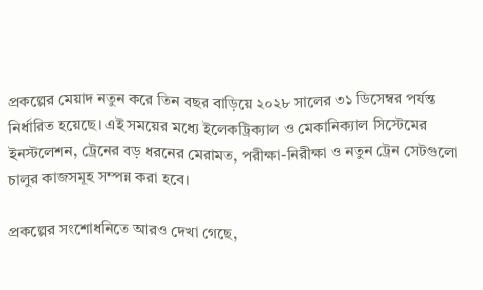প্রকল্পের মেয়াদ নতুন করে তিন বছর বাড়িয়ে ২০২৮ সালের ৩১ ডিসেম্বর পর্যন্ত নির্ধারিত হয়েছে। এই সময়ের মধ্যে ইলেকট্রিক্যাল ও মেকানিক্যাল সিস্টেমের ইনস্টলেশন, ট্রেনের বড় ধরনের মেরামত, পরীক্ষা-নিরীক্ষা ও নতুন ট্রেন সেটগুলো চালুর কাজসমূহ সম্পন্ন করা হবে।

প্রকল্পের সংশোধনিতে আরও দেখা গেছে,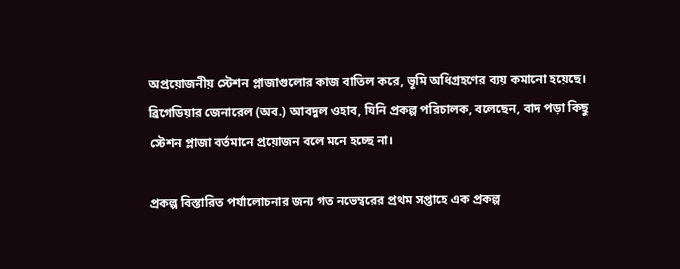অপ্রয়োজনীয় স্টেশন প্লাজাগুলোর কাজ বাতিল করে, ভূমি অধিগ্রহণের ব্যয় কমানো হয়েছে। ব্রিগেডিয়ার জেনারেল (অব.) আবদুল ওহাব, যিনি প্রকল্প পরিচালক, বলেছেন, বাদ পড়া কিছু স্টেশন প্লাজা বর্তমানে প্রয়োজন বলে মনে হচ্ছে না।

প্রকল্প বিস্তারিত পর্যালোচনার জন্য গত নভেম্বরের প্রথম সপ্তাহে এক প্রকল্প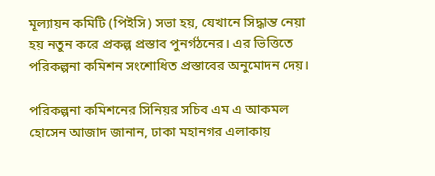মূল্যায়ন কমিটি (পিইসি) সভা হয়, যেখানে সিদ্ধান্ত নেয়া হয় নতুন করে প্রকল্প প্রস্তাব পুনর্গঠনের। এর ভিত্তিতে পরিকল্পনা কমিশন সংশোধিত প্রস্তাবের অনুমোদন দেয়।

পরিকল্পনা কমিশনের সিনিয়র সচিব এম এ আকমল হোসেন আজাদ জানান, ঢাকা মহানগর এলাকায়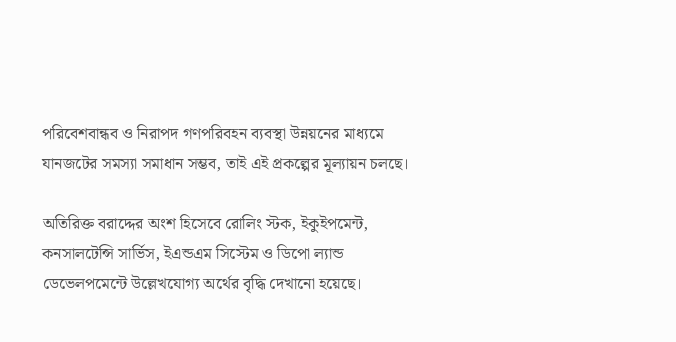পরিবেশবান্ধব ও নিরাপদ গণপরিবহন ব্যবস্থা উন্নয়নের মাধ্যমে যানজটের সমস্যা সমাধান সম্ভব, তাই এই প্রকল্পের মূল্যায়ন চলছে।

অতিরিক্ত বরাদ্দের অংশ হিসেবে রোলিং স্টক, ইকুইপমেন্ট, কনসালটেন্সি সার্ভিস, ইএন্ডএম সিস্টেম ও ডিপো ল্যান্ড ডেভেলপমেন্টে উল্লেখযোগ্য অর্থের বৃদ্ধি দেখানো হয়েছে।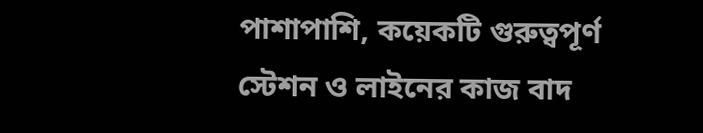পাশাপাশি, কয়েকটি গুরুত্বপূর্ণ স্টেশন ও লাইনের কাজ বাদ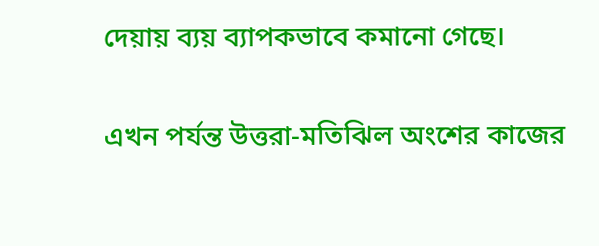দেয়ায় ব্যয় ব্যাপকভাবে কমানো গেছে।

এখন পর্যন্ত উত্তরা-মতিঝিল অংশের কাজের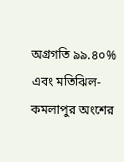অগ্রগতি ৯৯.৪০% এবং মতিঝিল-কমলাপুর অংশের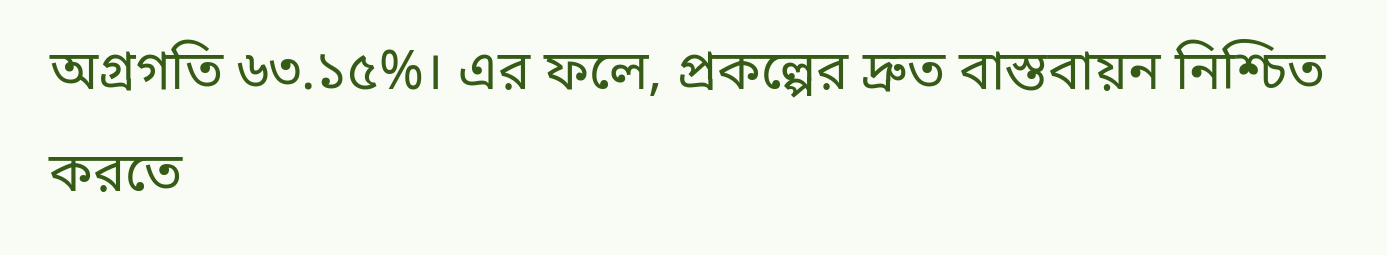অগ্রগতি ৬৩.১৫%। এর ফলে, প্রকল্পের দ্রুত বাস্তবায়ন নিশ্চিত করতে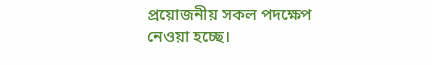প্রয়োজনীয় সকল পদক্ষেপ নেওয়া হচ্ছে।